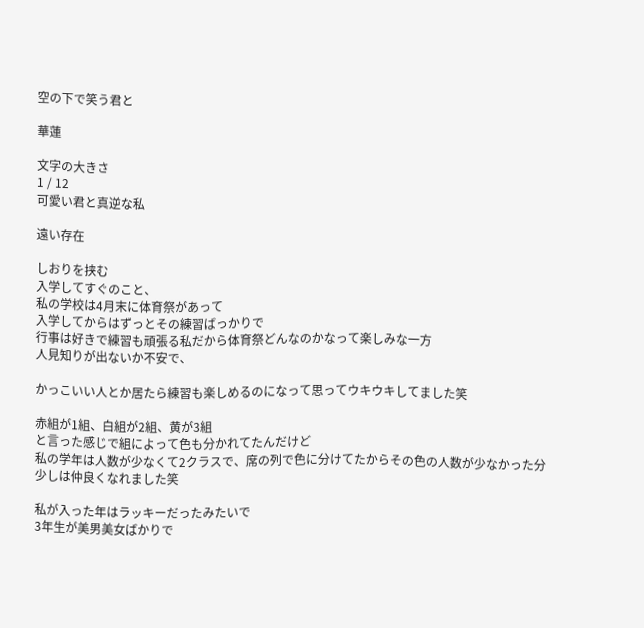空の下で笑う君と

華蓮

文字の大きさ
1 / 12
可愛い君と真逆な私

遠い存在

しおりを挟む
入学してすぐのこと、
私の学校は4月末に体育祭があって
入学してからはずっとその練習ばっかりで
行事は好きで練習も頑張る私だから体育祭どんなのかなって楽しみな一方
人見知りが出ないか不安で、

かっこいい人とか居たら練習も楽しめるのになって思ってウキウキしてました笑

赤組が1組、白組が2組、黄が3組
と言った感じで組によって色も分かれてたんだけど
私の学年は人数が少なくて2クラスで、席の列で色に分けてたからその色の人数が少なかった分少しは仲良くなれました笑

私が入った年はラッキーだったみたいで
3年生が美男美女ばかりで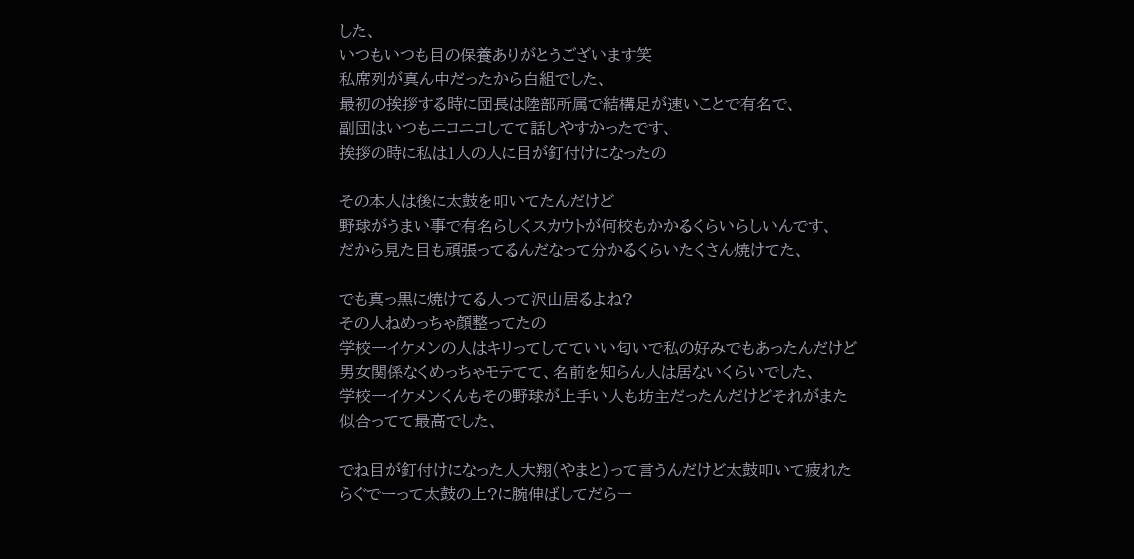した、
いつもいつも目の保養ありがとうございます笑
私席列が真ん中だったから白組でした、
最初の挨拶する時に団長は陸部所属で結構足が速いことで有名で、
副団はいつもニコニコしてて話しやすかったです、
挨拶の時に私は1人の人に目が釘付けになったの

その本人は後に太鼓を叩いてたんだけど
野球がうまい事で有名らしくスカウトが何校もかかるくらいらしいんです、
だから見た目も頑張ってるんだなって分かるくらいたくさん焼けてた、

でも真っ黒に焼けてる人って沢山居るよね?
その人ねめっちゃ顔整ってたの
学校一イケメンの人はキリってしてていい匂いで私の好みでもあったんだけど男女関係なくめっちゃモテてて、名前を知らん人は居ないくらいでした、
学校一イケメンくんもその野球が上手い人も坊主だったんだけどそれがまた似合ってて最高でした、

でね目が釘付けになった人大翔(やまと)って言うんだけど太鼓叩いて疲れたらぐでーって太鼓の上?に腕伸ばしてだらー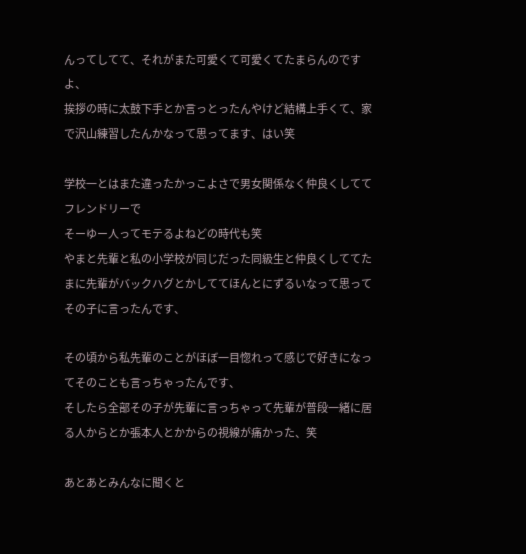んってしてて、それがまた可愛くて可愛くてたまらんのですよ、
挨拶の時に太鼓下手とか言っとったんやけど結構上手くて、家で沢山練習したんかなって思ってます、はい笑

学校一とはまた違ったかっこよさで男女関係なく仲良くしててフレンドリーで
そーゆー人ってモテるよねどの時代も笑
やまと先輩と私の小学校が同じだった同級生と仲良くしててたまに先輩がバックハグとかしててほんとにずるいなって思ってその子に言ったんです、

その頃から私先輩のことがほぼ一目惚れって感じで好きになってそのことも言っちゃったんです、
そしたら全部その子が先輩に言っちゃって先輩が普段一緒に居る人からとか張本人とかからの視線が痛かった、笑

あとあとみんなに聞くと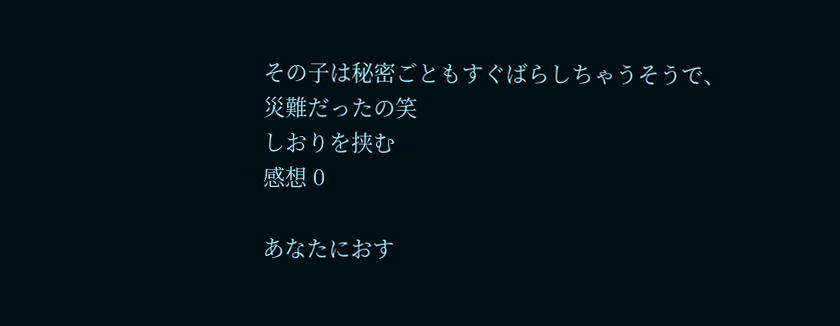その子は秘密ごともすぐばらしちゃうそうで、
災難だったの笑
しおりを挟む
感想 0

あなたにおす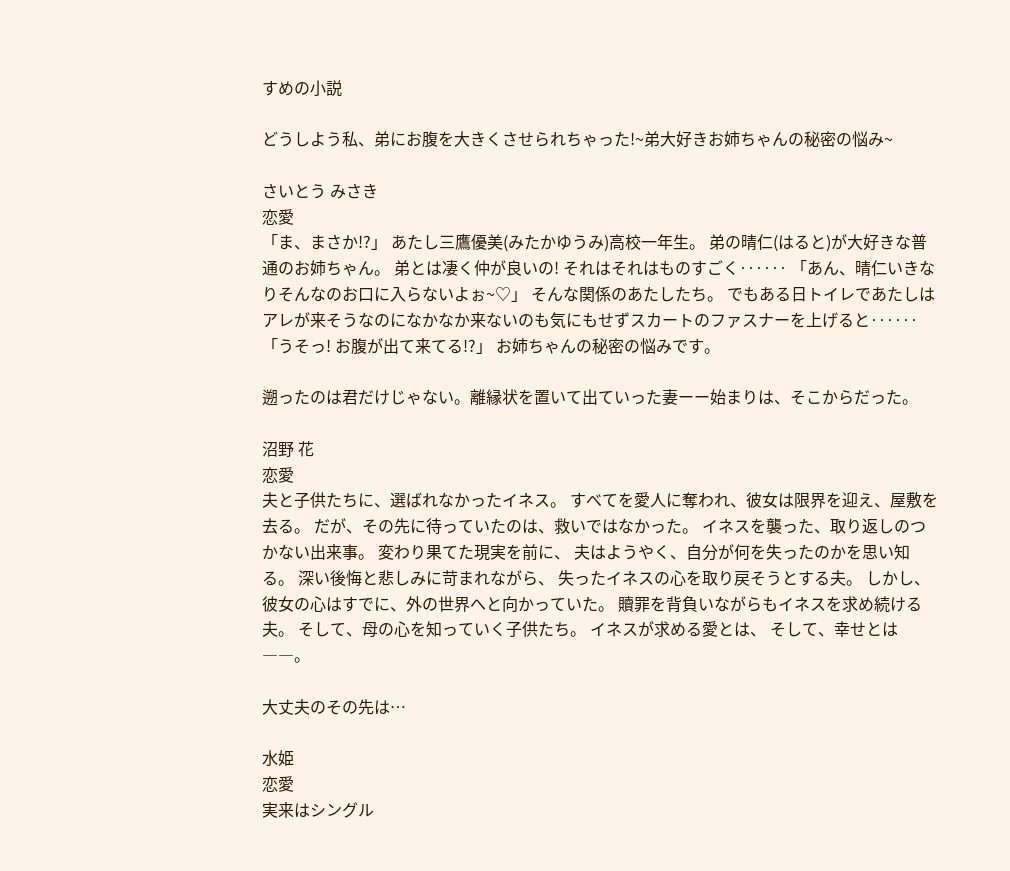すめの小説

どうしよう私、弟にお腹を大きくさせられちゃった!~弟大好きお姉ちゃんの秘密の悩み~

さいとう みさき
恋愛
「ま、まさか!?」 あたし三鷹優美(みたかゆうみ)高校一年生。 弟の晴仁(はると)が大好きな普通のお姉ちゃん。 弟とは凄く仲が良いの! それはそれはものすごく‥‥‥ 「あん、晴仁いきなりそんなのお口に入らないよぉ~♡」 そんな関係のあたしたち。 でもある日トイレであたしはアレが来そうなのになかなか来ないのも気にもせずスカートのファスナーを上げると‥‥‥ 「うそっ! お腹が出て来てる!?」 お姉ちゃんの秘密の悩みです。

遡ったのは君だけじゃない。離縁状を置いて出ていった妻ーー始まりは、そこからだった。

沼野 花
恋愛
夫と子供たちに、選ばれなかったイネス。 すべてを愛人に奪われ、彼女は限界を迎え、屋敷を去る。 だが、その先に待っていたのは、救いではなかった。 イネスを襲った、取り返しのつかない出来事。 変わり果てた現実を前に、 夫はようやく、自分が何を失ったのかを思い知る。 深い後悔と悲しみに苛まれながら、 失ったイネスの心を取り戻そうとする夫。 しかし、彼女の心はすでに、外の世界へと向かっていた。 贖罪を背負いながらもイネスを求め続ける夫。 そして、母の心を知っていく子供たち。 イネスが求める愛とは、 そして、幸せとは――。

大丈夫のその先は…

水姫
恋愛
実来はシングル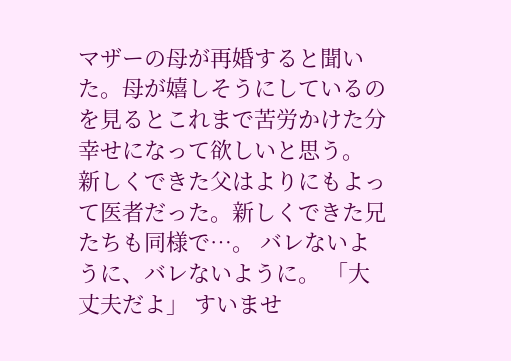マザーの母が再婚すると聞いた。母が嬉しそうにしているのを見るとこれまで苦労かけた分幸せになって欲しいと思う。 新しくできた父はよりにもよって医者だった。新しくできた兄たちも同様で…。 バレないように、バレないように。 「大丈夫だよ」 すいませ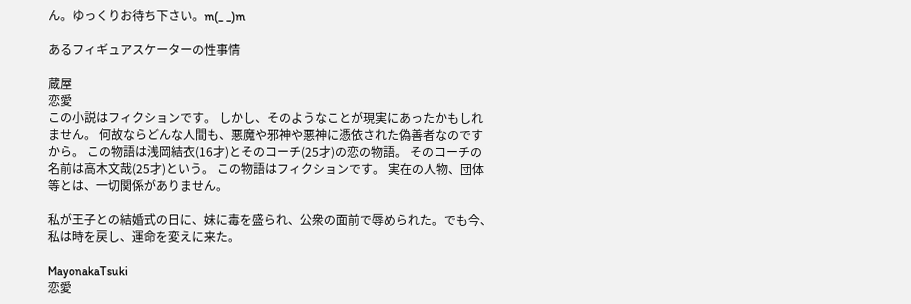ん。ゆっくりお待ち下さい。m(_ _)m

あるフィギュアスケーターの性事情

蔵屋
恋愛
この小説はフィクションです。 しかし、そのようなことが現実にあったかもしれません。 何故ならどんな人間も、悪魔や邪神や悪神に憑依された偽善者なのですから。 この物語は浅岡結衣(16才)とそのコーチ(25才)の恋の物語。 そのコーチの名前は高木文哉(25才)という。 この物語はフィクションです。 実在の人物、団体等とは、一切関係がありません。

私が王子との結婚式の日に、妹に毒を盛られ、公衆の面前で辱められた。でも今、私は時を戻し、運命を変えに来た。

MayonakaTsuki
恋愛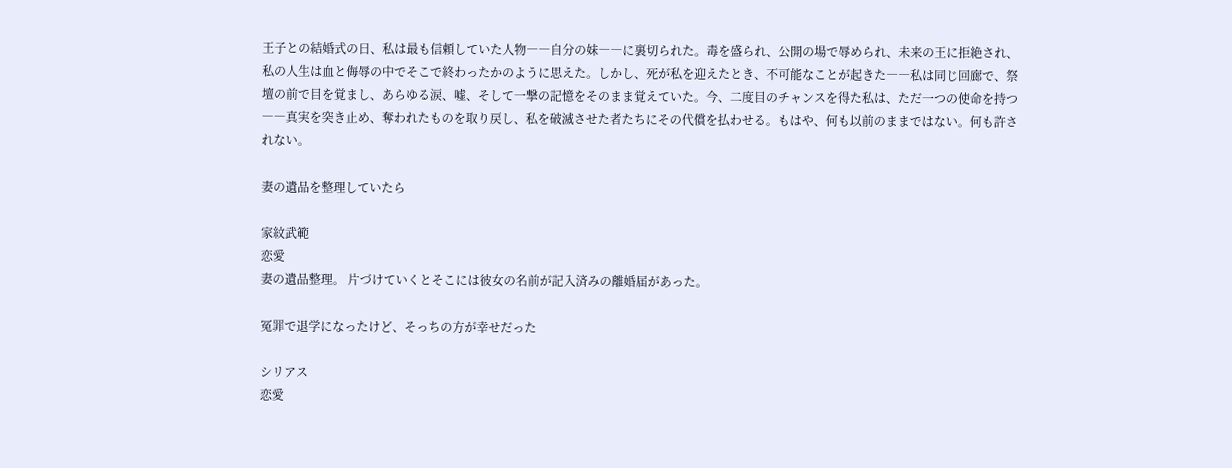王子との結婚式の日、私は最も信頼していた人物――自分の妹――に裏切られた。毒を盛られ、公開の場で辱められ、未来の王に拒絶され、私の人生は血と侮辱の中でそこで終わったかのように思えた。しかし、死が私を迎えたとき、不可能なことが起きた――私は同じ回廊で、祭壇の前で目を覚まし、あらゆる涙、嘘、そして一撃の記憶をそのまま覚えていた。今、二度目のチャンスを得た私は、ただ一つの使命を持つ――真実を突き止め、奪われたものを取り戻し、私を破滅させた者たちにその代償を払わせる。もはや、何も以前のままではない。何も許されない。

妻の遺品を整理していたら

家紋武範
恋愛
妻の遺品整理。 片づけていくとそこには彼女の名前が記入済みの離婚届があった。

冤罪で退学になったけど、そっちの方が幸せだった

シリアス
恋愛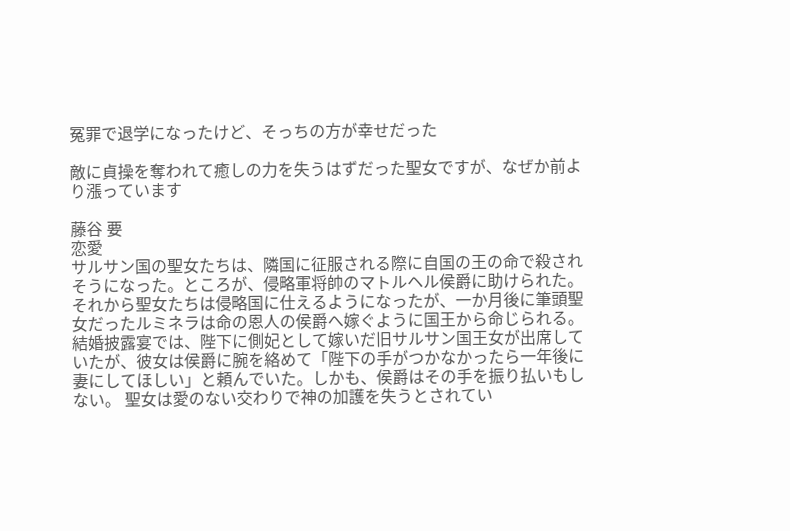冤罪で退学になったけど、そっちの方が幸せだった

敵に貞操を奪われて癒しの力を失うはずだった聖女ですが、なぜか前より漲っています

藤谷 要
恋愛
サルサン国の聖女たちは、隣国に征服される際に自国の王の命で殺されそうになった。ところが、侵略軍将帥のマトルヘル侯爵に助けられた。それから聖女たちは侵略国に仕えるようになったが、一か月後に筆頭聖女だったルミネラは命の恩人の侯爵へ嫁ぐように国王から命じられる。 結婚披露宴では、陛下に側妃として嫁いだ旧サルサン国王女が出席していたが、彼女は侯爵に腕を絡めて「陛下の手がつかなかったら一年後に妻にしてほしい」と頼んでいた。しかも、侯爵はその手を振り払いもしない。 聖女は愛のない交わりで神の加護を失うとされてい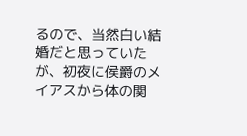るので、当然白い結婚だと思っていたが、初夜に侯爵のメイアスから体の関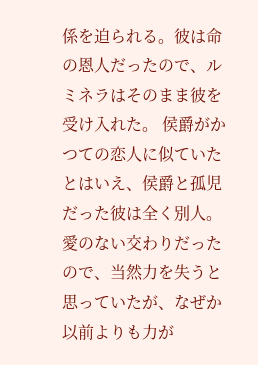係を迫られる。彼は命の恩人だったので、ルミネラはそのまま彼を受け入れた。 侯爵がかつての恋人に似ていたとはいえ、侯爵と孤児だった彼は全く別人。愛のない交わりだったので、当然力を失うと思っていたが、なぜか以前よりも力が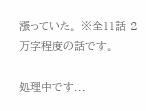漲っていた。 ※全11話 2万字程度の話です。

処理中です...